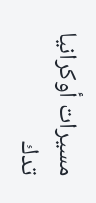مسيرات أوكرانيا تدك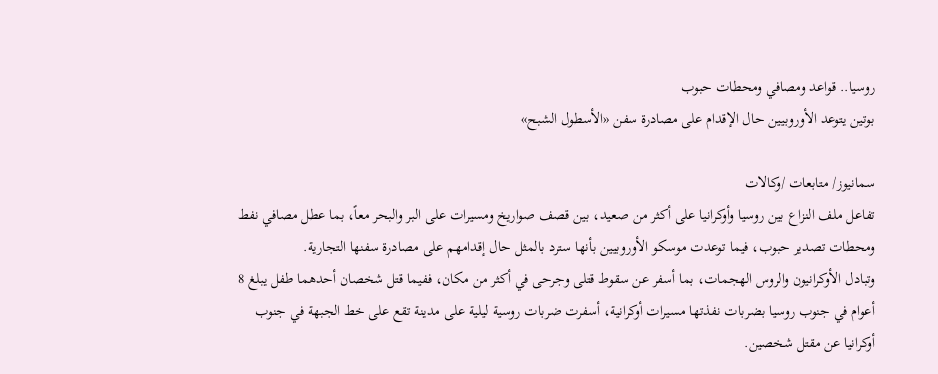روسيا.. قواعد ومصافي ومحطات حبوب
بوتين يتوعد الأوروبيين حال الإقدام على مصادرة سفن «الأسطول الشبح»

سمانيوز/ متابعات /وكالات
تفاعل ملف النزاع بين روسيا وأوكرانيا على أكثر من صعيد، بين قصف صواريخ ومسيرات على البر والبحر معاً، بما عطل مصافي نفط ومحطات تصدير حبوب، فيما توعدت موسكو الأوروبيين بأنها سترد بالمثل حال إقدامهم على مصادرة سفنها التجارية.
وتبادل الأوكرانيون والروس الهجمات، بما أسفر عن سقوط قتلى وجرحى في أكثر من مكان، ففيما قتل شخصان أحدهما طفل يبلغ 8 أعوام في جنوب روسيا بضربات نفذتها مسيرات أوكرانية، أسفرت ضربات روسية ليلية على مدينة تقع على خط الجبهة في جنوب أوكرانيا عن مقتل شخصين.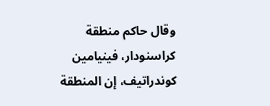وقال حاكم منطقة كراسنودار، فينيامين كوندراتيف، إن المنطقة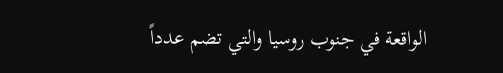الواقعة في جنوب روسيا والتي تضم عدداً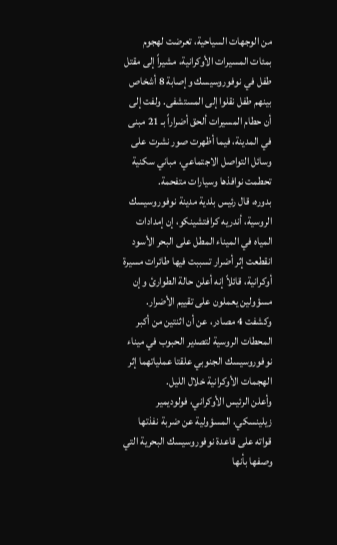من الوجهات السياحية، تعرضت لهجوم بمئات المسيرات الأوكرانية، مشيراً إلى مقتل طفل في نوفوروسيسك وإصابة 8 أشخاص بينهم طفل نقلوا إلى المستشفى. ولفت إلى أن حطام المسيرات ألحق أضراراً بـ 21 مبنى في المدينة، فيما أظهرت صور نشرت على وسائل التواصل الاجتماعي، مباني سكنية تحطمت نوافذها وسيارات متفحمة.
بدوره، قال رئيس بلدية مدينة نوفوروسيسك الروسية، أندريه كرافتشينكو، إن إمدادات المياه في الميناء المطل على البحر الأسود انقطعت إثر أضرار تسببت فيها طائرات مسيرة أوكرانية، قائلاً إنه أعلن حالة الطوارئ وإن مسؤولين يعملون على تقييم الأضرار. وكشفت 4 مصادر، عن أن اثنتين من أكبر المحطات الروسية لتصدير الحبوب في ميناء نوفوروسيسك الجنوبي علقتا عملياتهما إثر الهجمات الأوكرانية خلال الليل.
وأعلن الرئيس الأوكراني، فولوديمير زيلينسكي، المسؤولية عن ضربة نفذتها قواته على قاعدة نوفوروسيسك البحرية التي وصفها بأنها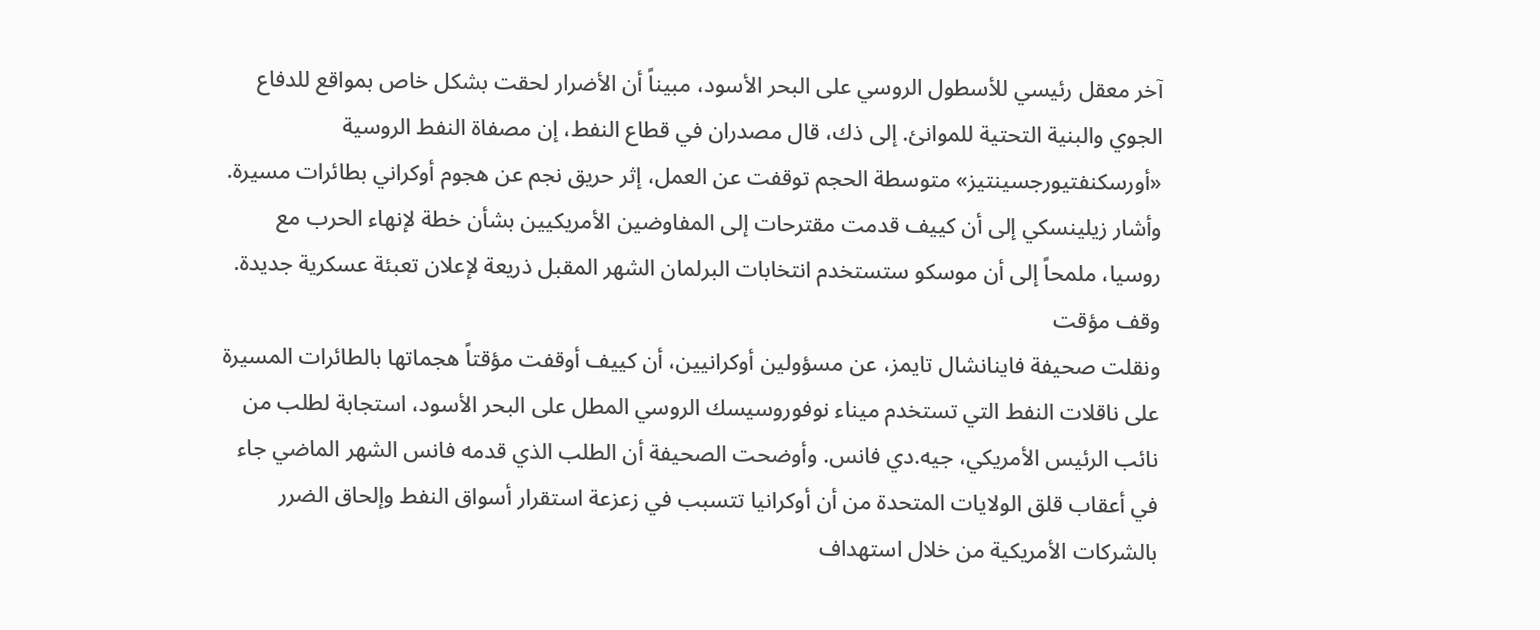آخر معقل رئيسي للأسطول الروسي على البحر الأسود، مبيناً أن الأضرار لحقت بشكل خاص بمواقع للدفاع الجوي والبنية التحتية للموانئ. إلى ذك، قال مصدران في قطاع النفط، إن مصفاة النفط الروسية «أورسكنفتيورجسينتيز» متوسطة الحجم توقفت عن العمل، إثر حريق نجم عن هجوم أوكراني بطائرات مسيرة. وأشار زيلينسكي إلى أن كييف قدمت مقترحات إلى المفاوضين الأمريكيين بشأن خطة لإنهاء الحرب مع روسيا، ملمحاً إلى أن موسكو ستستخدم انتخابات البرلمان الشهر المقبل ذريعة لإعلان تعبئة عسكرية جديدة.
وقف مؤقت
ونقلت صحيفة فاينانشال تايمز، عن مسؤولين أوكرانيين، أن كييف أوقفت مؤقتاً هجماتها بالطائرات المسيرة على ناقلات النفط التي تستخدم ميناء نوفوروسيسك الروسي المطل على البحر الأسود، استجابة لطلب من نائب الرئيس الأمريكي، جيه.دي فانس. وأوضحت الصحيفة أن الطلب الذي قدمه فانس الشهر الماضي جاء في أعقاب قلق الولايات المتحدة من أن أوكرانيا تتسبب في زعزعة استقرار أسواق النفط وإلحاق الضرر بالشركات الأمريكية من خلال استهداف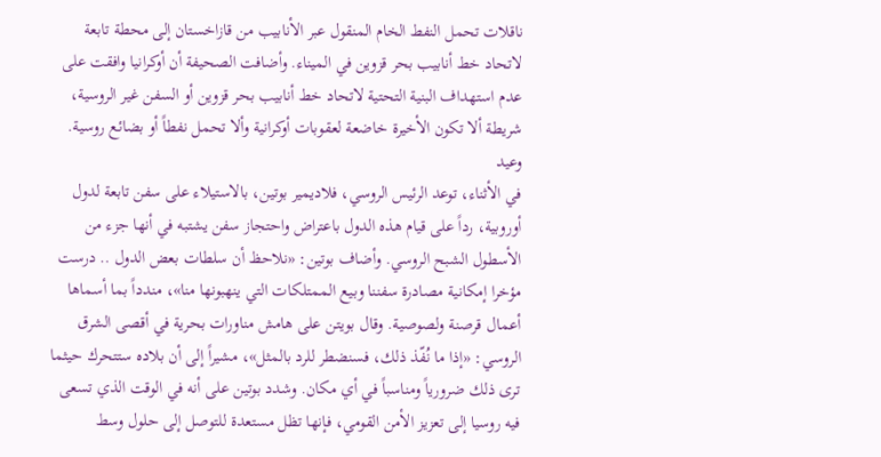ناقلات تحمل النفط الخام المنقول عبر الأنابيب من قازاخستان إلى محطة تابعة لاتحاد خط أنابيب بحر قزوين في الميناء. وأضافت الصحيفة أن أوكرانيا وافقت على عدم استهداف البنية التحتية لاتحاد خط أنابيب بحر قزوين أو السفن غير الروسية، شريطة ألا تكون الأخيرة خاضعة لعقوبات أوكرانية وألا تحمل نفطاً أو بضائع روسية.
وعيد
في الأثناء، توعد الرئيس الروسي، فلاديمير بوتين، بالاستيلاء على سفن تابعة لدول أوروبية، رداً على قيام هذه الدول باعتراض واحتجاز سفن يشتبه في أنها جزء من الأسطول الشبح الروسي. وأضاف بوتين: «نلاحظ أن سلطات بعض الدول .. درست مؤخرا إمكانية مصادرة سفننا وبيع الممتلكات التي ينهبونها منا»، مندداً بما أسماها أعمال قرصنة ولصوصية. وقال بويتن على هامش مناورات بحرية في أقصى الشرق الروسي: «إذا ما نُفّذ ذلك، فسنضطر للرد بالمثل»، مشيراً إلى أن بلاده ستتحرك حيثما ترى ذلك ضرورياً ومناسباً في أي مكان. وشدد بوتين على أنه في الوقت الذي تسعى فيه روسيا إلى تعزيز الأمن القومي، فإنها تظل مستعدة للتوصل إلى حلول وسط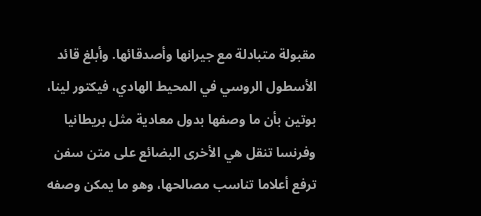مقبولة متبادلة مع جيرانها وأصدقائها. وأبلغ قائد الأسطول الروسي في المحيط الهادي، فيكتور لينا، بوتين بأن ما وصفها بدول معادية مثل بريطانيا وفرنسا تنقل هي الأخرى البضائع على متن سفن ترفع أعلاما تناسب مصالحها، وهو ما يمكن وصفه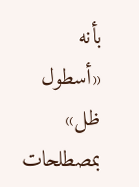بأنه «أسطول ظل» بمصطلحات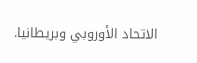الاتحاد الأوروبي وبريطانيا.